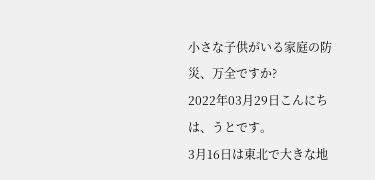小さな子供がいる家庭の防災、万全ですか?
2022年03月29日こんにちは、うとです。
3月16日は東北で大きな地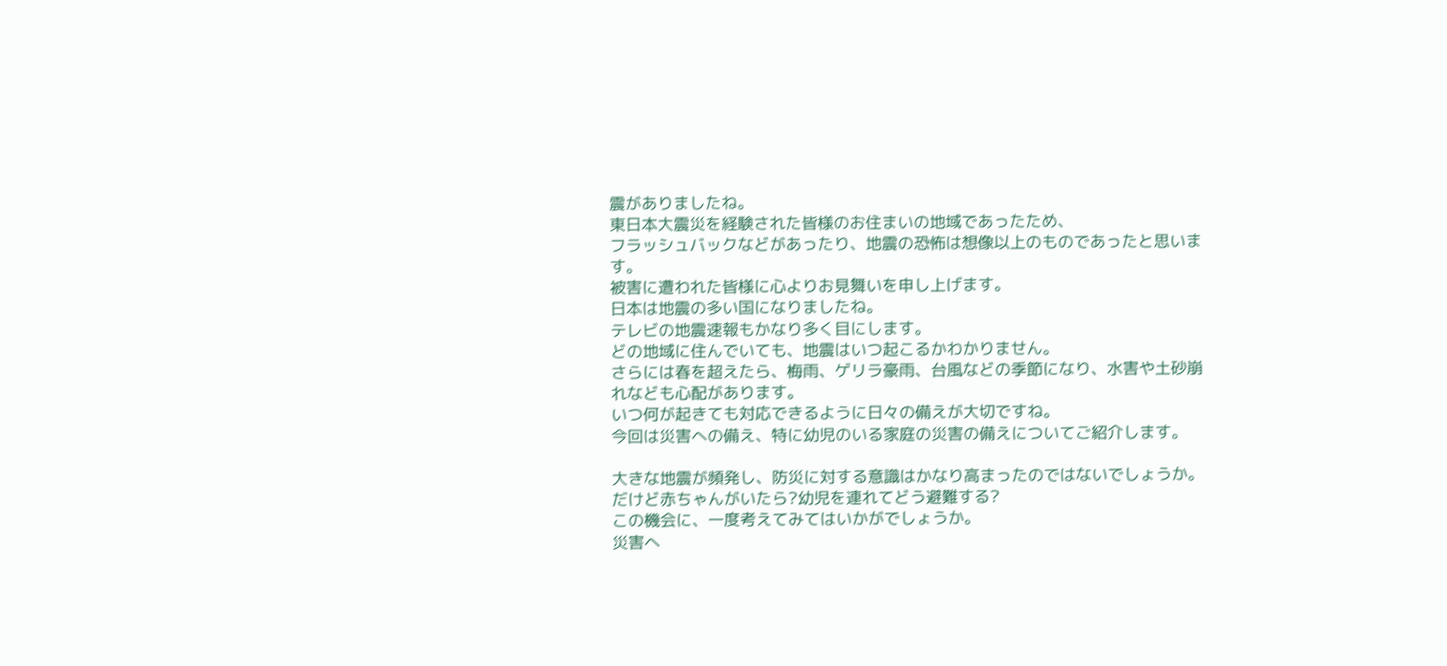震がありましたね。
東日本大震災を経験された皆様のお住まいの地域であったため、
フラッシュバックなどがあったり、地震の恐怖は想像以上のものであったと思います。
被害に遭われた皆様に心よりお見舞いを申し上げます。
日本は地震の多い国になりましたね。
テレビの地震速報もかなり多く目にします。
どの地域に住んでいても、地震はいつ起こるかわかりません。
さらには春を超えたら、梅雨、ゲリラ豪雨、台風などの季節になり、水害や土砂崩れなども心配があります。
いつ何が起きても対応できるように日々の備えが大切ですね。
今回は災害への備え、特に幼児のいる家庭の災害の備えについてご紹介します。

大きな地震が頻発し、防災に対する意識はかなり高まったのではないでしょうか。
だけど赤ちゃんがいたら?幼児を連れてどう避難する?
この機会に、一度考えてみてはいかがでしょうか。
災害へ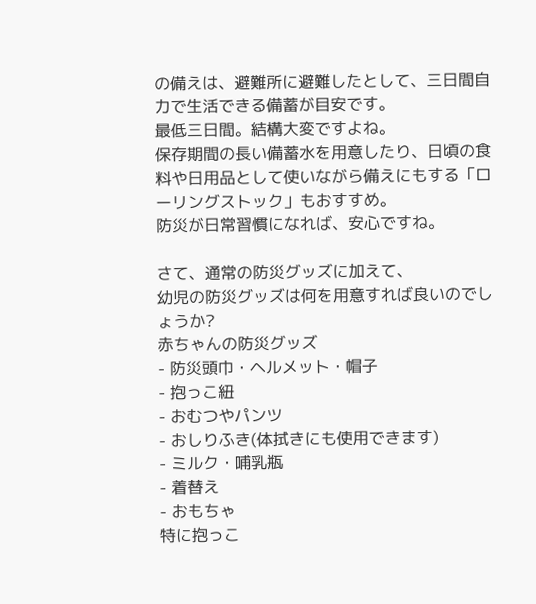の備えは、避難所に避難したとして、三日間自力で生活できる備蓄が目安です。
最低三日間。結構大変ですよね。
保存期間の長い備蓄水を用意したり、日頃の食料や日用品として使いながら備えにもする「ローリングストック」もおすすめ。
防災が日常習慣になれば、安心ですね。

さて、通常の防災グッズに加えて、
幼児の防災グッズは何を用意すれば良いのでしょうか?
赤ちゃんの防災グッズ
- 防災頭巾・ヘルメット・帽子
- 抱っこ紐
- おむつやパンツ
- おしりふき(体拭きにも使用できます)
- ミルク・哺乳瓶
- 着替え
- おもちゃ
特に抱っこ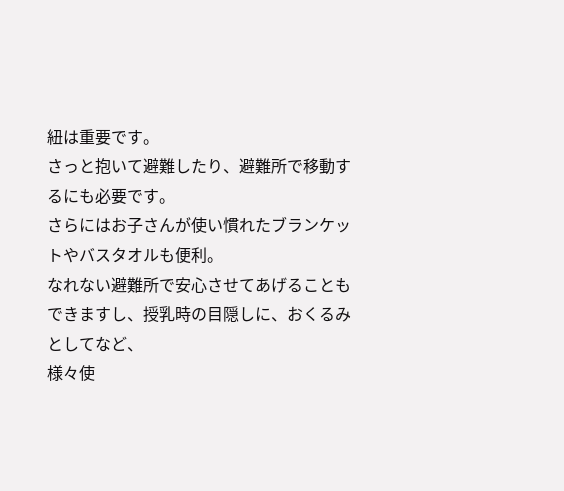紐は重要です。
さっと抱いて避難したり、避難所で移動するにも必要です。
さらにはお子さんが使い慣れたブランケットやバスタオルも便利。
なれない避難所で安心させてあげることもできますし、授乳時の目隠しに、おくるみとしてなど、
様々使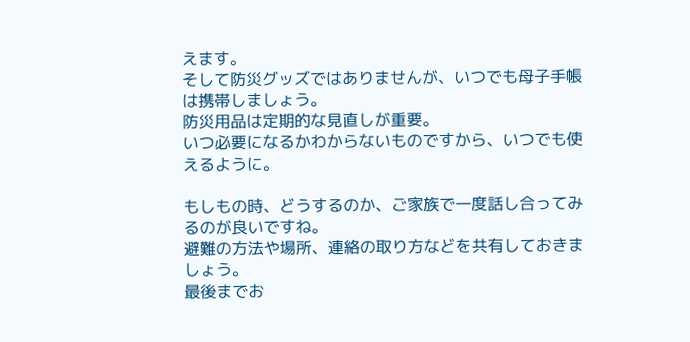えます。
そして防災グッズではありませんが、いつでも母子手帳は携帯しましょう。
防災用品は定期的な見直しが重要。
いつ必要になるかわからないものですから、いつでも使えるように。

もしもの時、どうするのか、ご家族で一度話し合ってみるのが良いですね。
避難の方法や場所、連絡の取り方などを共有しておきましょう。
最後までお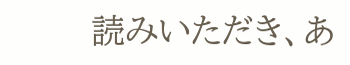読みいただき、あ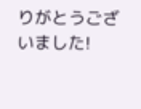りがとうございました!